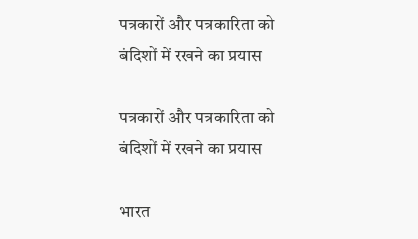पत्रकारों और पत्रकारिता को बंदिशों में रखने का प्रयास

पत्रकारों और पत्रकारिता को बंदिशों में रखने का प्रयास

भारत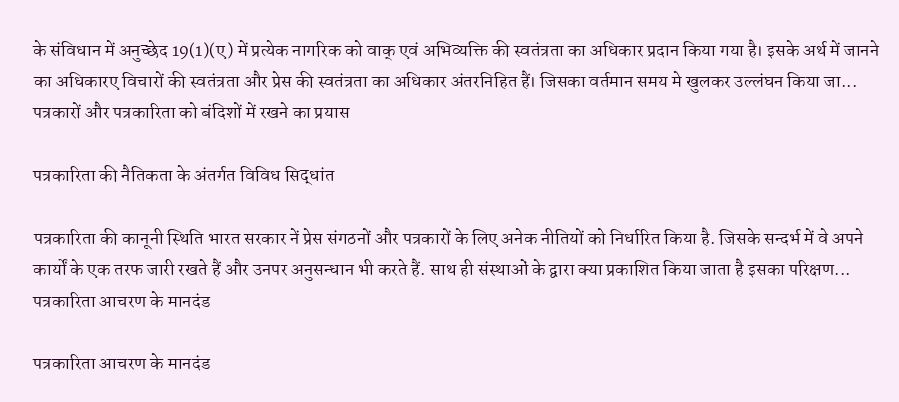के संविधान में अनुच्छेद 19(1)(ए) में प्रत्येक नागरिक को वाक् एवं अभिव्यक्ति की स्वतंत्रता का अधिकार प्रदान किया गया है। इसके अर्थ में जानने का अधिकारए विचारों की स्वतंत्रता और प्रेस की स्वतंत्रता का अधिकार अंतरनिहित हैं। जिसका वर्तमान समय मे खुलकर उल्लंघन किया जा...
पत्रकारों और पत्रकारिता को बंदिशों में रखने का प्रयास

पत्रकारिता की नैतिकता के अंतर्गत विविध सिद्धांत

पत्रकारिता की कानूनी स्थिति भारत सरकार नें प्रेस संगठनों और पत्रकारों के लिए अनेक नीतियों को निर्धारित किया है. जिसके सन्दर्भ में वे अपने कार्यों के एक तरफ जारी रखते हैं और उनपर अनुसन्धान भी करते हैं. साथ ही संस्थाओं के द्वारा क्या प्रकाशित किया जाता है इसका परिक्षण...
पत्रकारिता आचरण के मानदंड

पत्रकारिता आचरण के मानदंड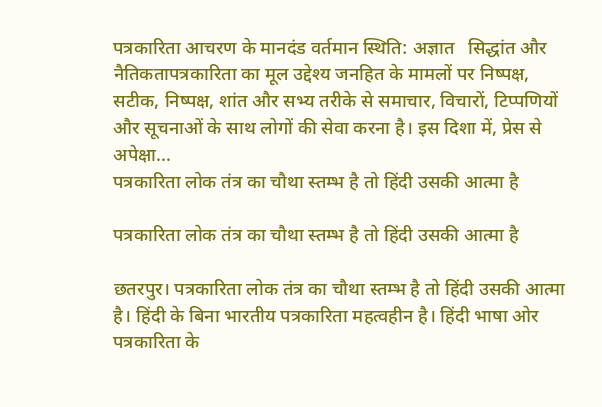पत्रकारिता आचरण के मानदंड वर्तमान स्थिति: अज्ञात   सिद्धांत और नैतिकतापत्रकारिता का मूल उद्देश्य जनहित के मामलों पर निष्पक्ष, सटीक, निष्पक्ष, शांत और सभ्य तरीके से समाचार, विचारों, टिप्पणियों और सूचनाओं के साथ लोगों की सेवा करना है। इस दिशा में, प्रेस से अपेक्षा...
पत्रकारिता लोक तंत्र का चौथा स्तम्भ है तो हिंदी उसकी आत्मा है

पत्रकारिता लोक तंत्र का चौथा स्तम्भ है तो हिंदी उसकी आत्मा है

छतरपुर। पत्रकारिता लोक तंत्र का चौथा स्तम्भ है तो हिंदी उसकी आत्मा है। हिंदी के बिना भारतीय पत्रकारिता महत्वहीन है। हिंदी भाषा ओर पत्रकारिता के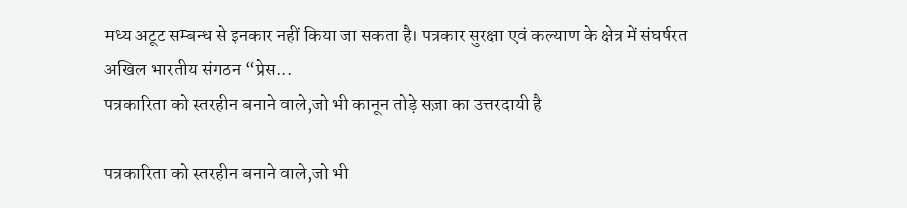मध्य अटूट सम्बन्ध से इनकार नहीं किया जा सकता है। पत्रकार सुरक्षा एवं कल्याण के क्षेत्र में संघर्षरत अखिल भारतीय संगठन “प्रेस...
पत्रकारिता को स्तरहीन बनाने वाले,जो भी कानून तोड़े सज़ा का उत्तरदायी है

पत्रकारिता को स्तरहीन बनाने वाले,जो भी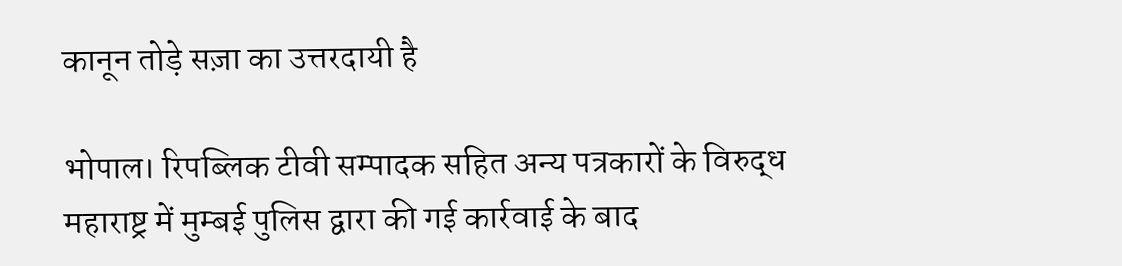कानून तोड़े सज़ा का उत्तरदायी है

भोपाल। रिपब्लिक टीवी सम्पादक सहित अन्य पत्रकारों के विरुद्ध महाराष्ट्र में मुम्बई पुलिस द्वारा की गई कार्रवाई के बाद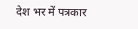देश भर में पत्रकार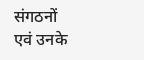संगठनों एवं उनके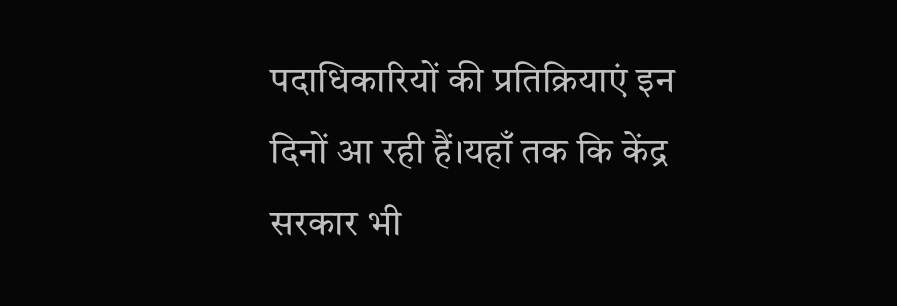पदाधिकारियों की प्रतिक्रियाएं इन दिनों आ रही हैं।यहाँ तक कि केंद्र सरकार भी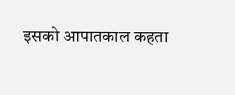इसको आपातकाल कहता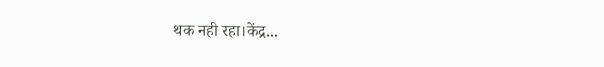थक नही रहा।केंद्र...